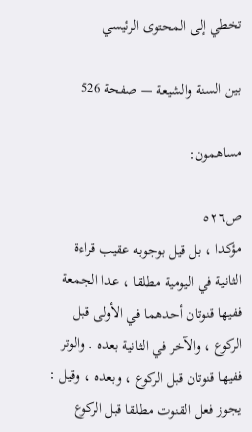تخطي إلى المحتوى الرئيسي

بين السنة والشيعة — صفحة 526

مساهمون:

ص٥٢٦
مؤكدا ، بل قيل بوجوبه عقيب قراءة الثانية في اليومية مطلقا ، عدا الجمعة ففيها قنوتان أحدهما في الأولى قبل الركوع ، والآخر في الثانية بعده . والوتر ففيها قنوتان قبل الركوع ، وبعده ، وقيل : يجوز فعل القنوت مطلقا قبل الركوع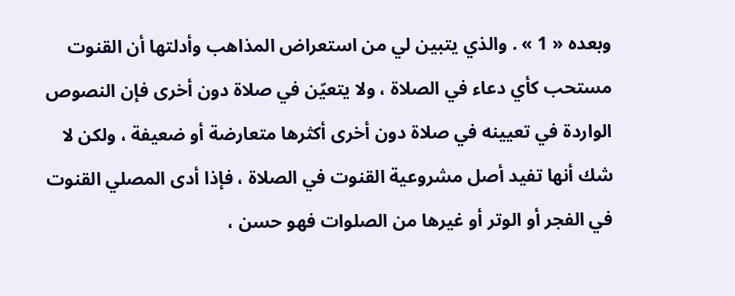وبعده « 1 » . والذي يتبين لي من استعراض المذاهب وأدلتها أن القنوت مستحب كأي دعاء في الصلاة ، ولا يتعيّن في صلاة دون أخرى فإن النصوص الواردة في تعيينه في صلاة دون أخرى أكثرها متعارضة أو ضعيفة ، ولكن لا شك أنها تفيد أصل مشروعية القنوت في الصلاة ، فإذا أدى المصلي القنوت في الفجر أو الوتر أو غيرها من الصلوات فهو حسن ،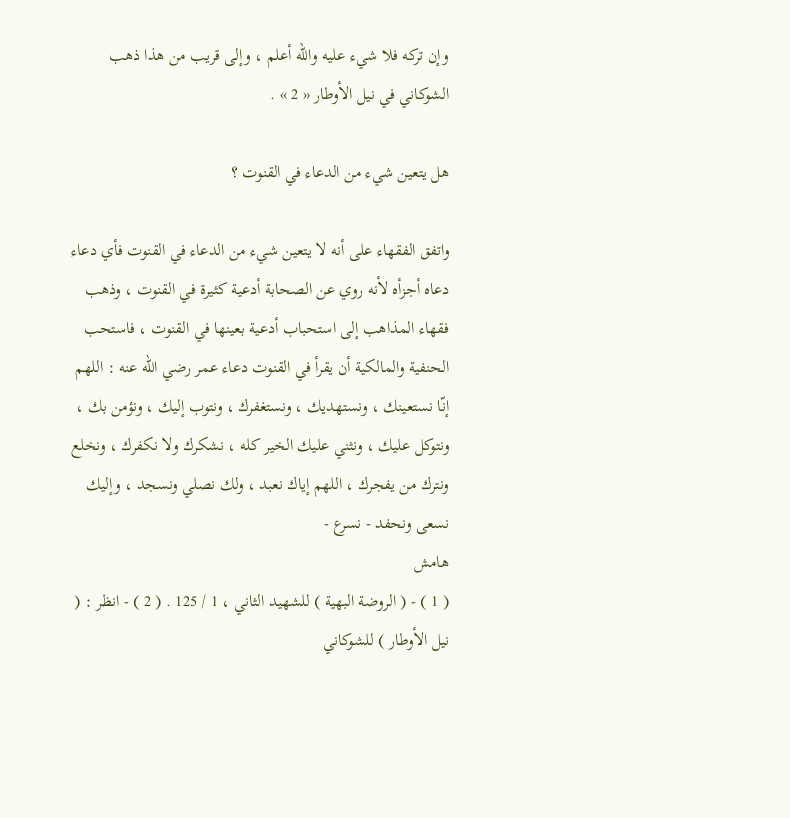وإن تركه فلا شيء عليه واللّه أعلم ، وإلى قريب من هذا ذهب الشوكاني في نيل الأوطار « 2 » .

هل يتعين شيء من الدعاء في القنوت ؟

واتفق الفقهاء على أنه لا يتعين شيء من الدعاء في القنوت فأي دعاء دعاه أجزأه لأنه روي عن الصحابة أدعية كثيرة في القنوت ، وذهب فقهاء المذاهب إلى استحباب أدعية بعينها في القنوت ، فاستحب الحنفية والمالكية أن يقرأ في القنوت دعاء عمر رضي الله عنه : اللهم إنّا نستعينك ، ونستهديك ، ونستغفرك ، ونتوب إليك ، ونؤمن بك ، ونتوكل عليك ، ونثني عليك الخير كله ، نشكرك ولا نكفرك ، ونخلع ونترك من يفجرك ، اللهم إياك نعبد ، ولك نصلي ونسجد ، وإليك نسعى ونحفد - نسرع -
هامش
( 1 ) - ( الروضة البهية ) للشهيد الثاني ، 1 / 125 . ( 2 ) - انظر : ( نيل الأوطار ) للشوكاني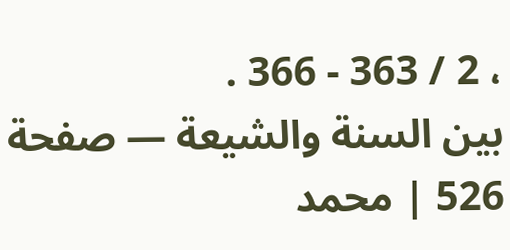، 2 / 363 - 366 .
بين السنة والشيعة — صفحة 526 | محمد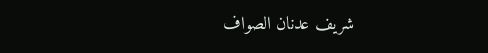شريف عدنان الصواف